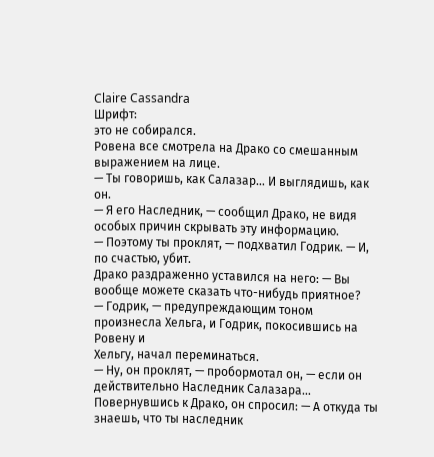Claire Cassandra
Шрифт:
это не собирался.
Ровена все смотрела на Драко со смешанным выражением на лице.
— Ты говоришь, как Салазар… И выглядишь, как он.
— Я его Наследник, — сообщил Драко, не видя особых причин скрывать эту информацию.
— Поэтому ты проклят, — подхватил Годрик. — И, по счастью, убит.
Драко раздраженно уставился на него: — Вы вообще можете сказать что-нибудь приятное?
— Годрик, — предупреждающим тоном произнесла Хельга, и Годрик, покосившись на Ровену и
Хельгу, начал переминаться.
— Ну, он проклят, — пробормотал он, — если он действительно Наследник Салазара…
Повернувшись к Драко, он спросил: — А откуда ты знаешь, что ты наследник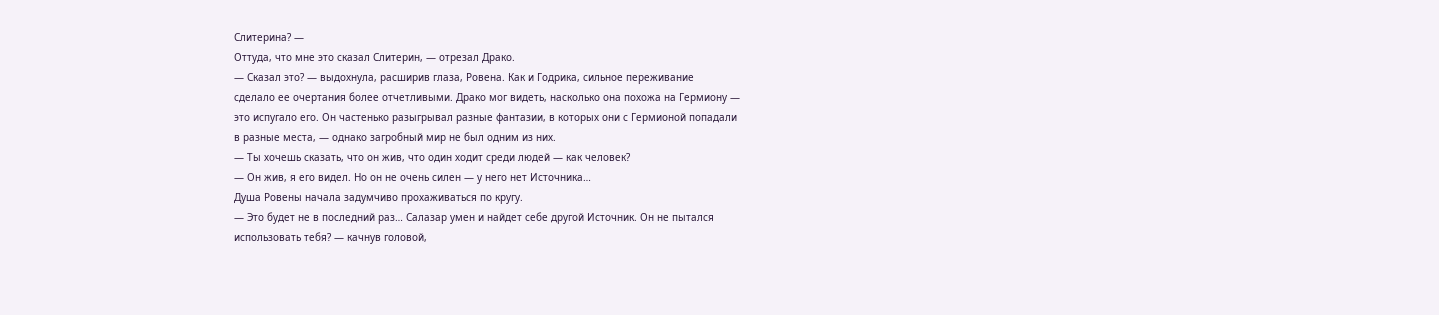Слитерина? —
Оттуда, что мне это сказал Слитерин, — отрезал Драко.
— Сказал это? — выдохнула, расширив глаза, Ровена. Как и Годрика, сильное переживание
сделало ее очертания более отчетливыми. Драко мог видеть, насколько она похожа на Гермиону —
это испугало его. Он частенько разыгрывал разные фантазии, в которых они с Гермионой попадали
в разные места, — однако загробный мир не был одним из них.
— Ты хочешь сказать, что он жив, что один ходит среди людей — как человек?
— Он жив, я его видел. Но он не очень силен — у него нет Источника…
Душа Ровены начала задумчиво прохаживаться по кругу.
— Это будет не в последний раз… Салазар умен и найдет себе другой Источник. Он не пытался
использовать тебя? — качнув головой,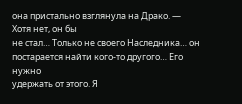она пристально взглянула на Драко. — Хотя нет, он бы
не стал… Только не своего Наследника… он постарается найти кого-то другого… Его нужно
удержать от этого. Я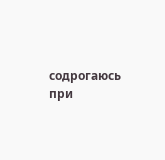содрогаюсь при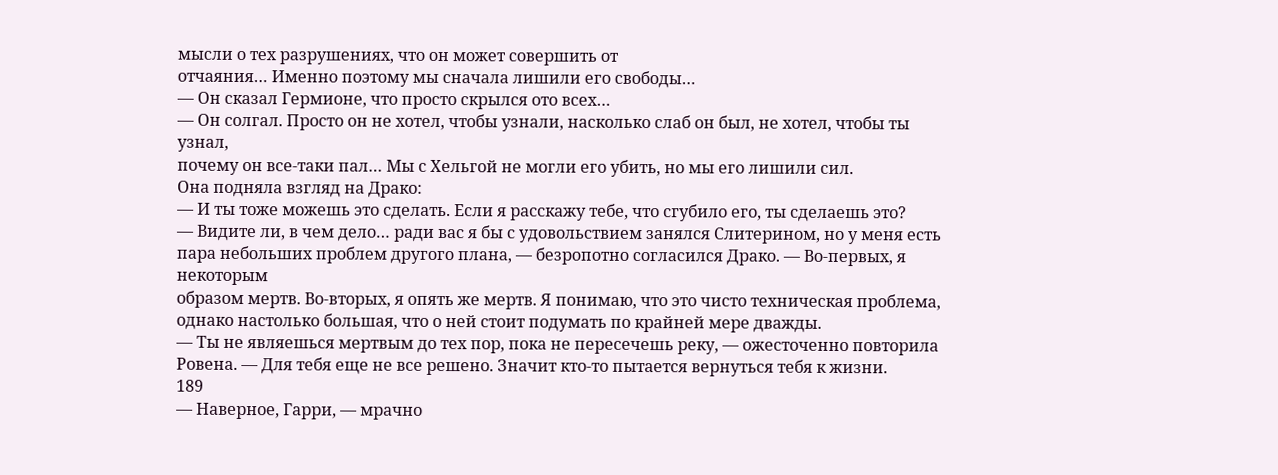мысли о тех разрушениях, что он может совершить от
отчаяния… Именно поэтому мы сначала лишили его свободы…
— Он сказал Гермионе, что просто скрылся ото всех…
— Он солгал. Просто он не хотел, чтобы узнали, насколько слаб он был, не хотел, чтобы ты узнал,
почему он все-таки пал… Мы с Хельгой не могли его убить, но мы его лишили сил.
Она подняла взгляд на Драко:
— И ты тоже можешь это сделать. Если я расскажу тебе, что сгубило его, ты сделаешь это?
— Видите ли, в чем дело… ради вас я бы с удовольствием занялся Слитерином, но у меня есть
пара небольших проблем другого плана, — безропотно согласился Драко. — Во-первых, я некоторым
образом мертв. Во-вторых, я опять же мертв. Я понимаю, что это чисто техническая проблема,
однако настолько большая, что о ней стоит подумать по крайней мере дважды.
— Ты не являешься мертвым до тех пор, пока не пересечешь реку, — ожесточенно повторила
Ровена. — Для тебя еще не все решено. Значит кто-то пытается вернуться тебя к жизни.
189
— Наверное, Гарри, — мрачно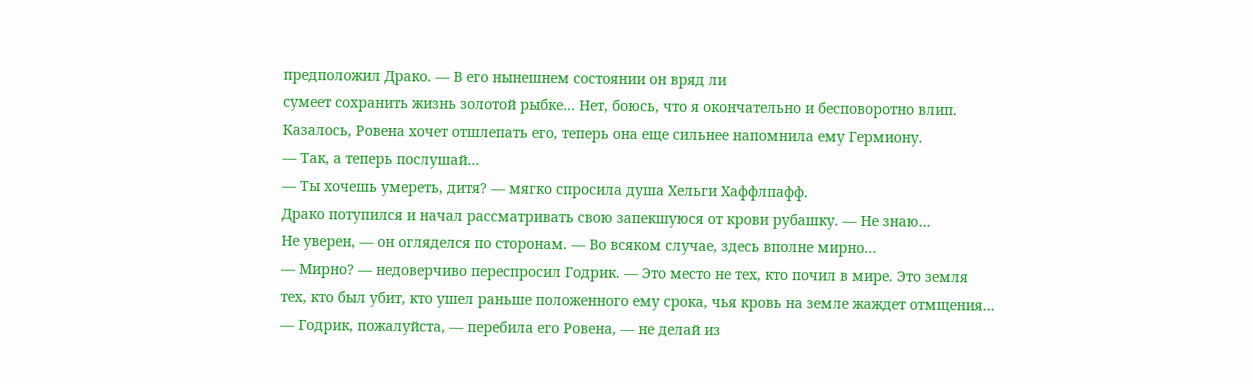предположил Драко. — В его нынешнем состоянии он вряд ли
сумеет сохранить жизнь золотой рыбке… Нет, боюсь, что я окончательно и бесповоротно влип.
Казалось, Ровена хочет отшлепать его, теперь она еще сильнее напомнила ему Гермиону.
— Так, а теперь послушай…
— Ты хочешь умереть, дитя? — мягко спросила душа Хельги Хаффлпафф.
Драко потупился и начал рассматривать свою запекшуюся от крови рубашку. — Не знаю…
Не уверен, — он огляделся по сторонам. — Во всяком случае, здесь вполне мирно…
— Мирно? — недоверчиво переспросил Годрик. — Это место не тех, кто почил в мире. Это земля
тех, кто был убит, кто ушел раньше положенного ему срока, чья кровь на земле жаждет отмщения…
— Годрик, пожалуйста, — перебила его Ровена, — не делай из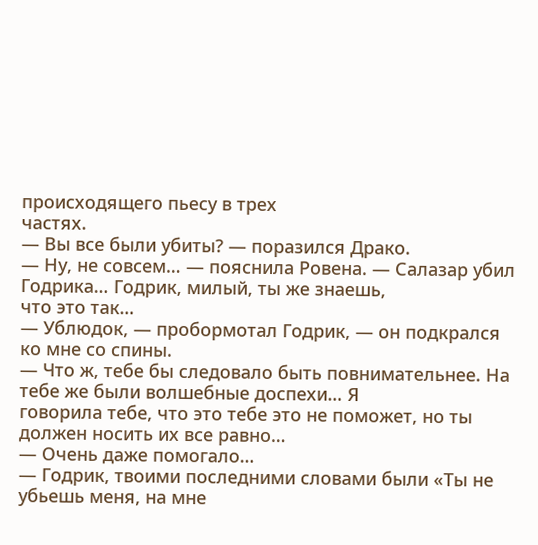происходящего пьесу в трех
частях.
— Вы все были убиты? — поразился Драко.
— Ну, не совсем… — пояснила Ровена. — Салазар убил Годрика… Годрик, милый, ты же знаешь,
что это так…
— Ублюдок, — пробормотал Годрик, — он подкрался ко мне со спины.
— Что ж, тебе бы следовало быть повнимательнее. На тебе же были волшебные доспехи… Я
говорила тебе, что это тебе это не поможет, но ты должен носить их все равно…
— Очень даже помогало…
— Годрик, твоими последними словами были «Ты не убьешь меня, на мне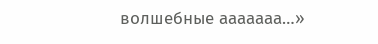волшебные ааааааа…»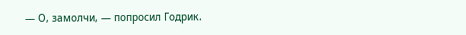— О, замолчи, — попросил Годрик.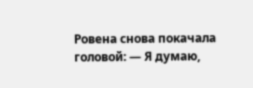Ровена снова покачала головой: — Я думаю,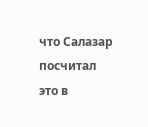что Салазар посчитал это в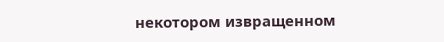некотором извращенном